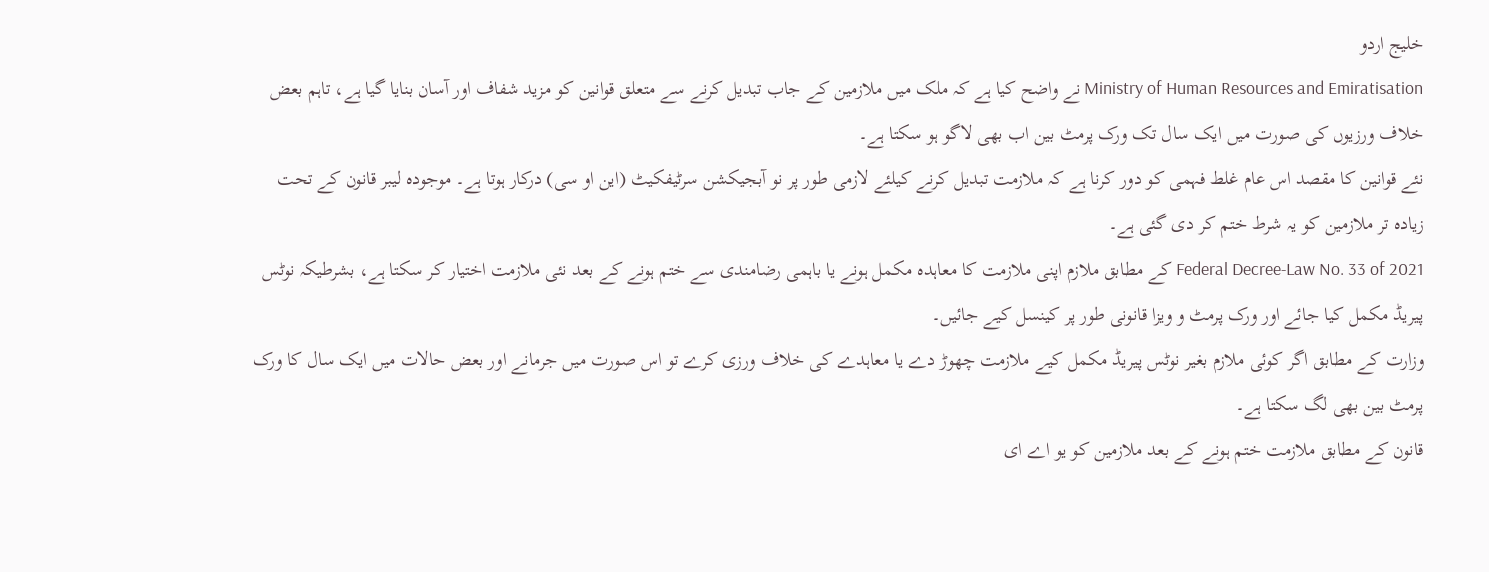خلیج اردو
Ministry of Human Resources and Emiratisation نے واضح کیا ہے کہ ملک میں ملازمین کے جاب تبدیل کرنے سے متعلق قوانین کو مزید شفاف اور آسان بنایا گیا ہے، تاہم بعض خلاف ورزیوں کی صورت میں ایک سال تک ورک پرمٹ بین اب بھی لاگو ہو سکتا ہے۔
نئے قوانین کا مقصد اس عام غلط فہمی کو دور کرنا ہے کہ ملازمت تبدیل کرنے کیلئے لازمی طور پر نو آبجیکشن سرٹیفکیٹ (این او سی) درکار ہوتا ہے۔ موجودہ لیبر قانون کے تحت زیادہ تر ملازمین کو یہ شرط ختم کر دی گئی ہے۔
Federal Decree-Law No. 33 of 2021 کے مطابق ملازم اپنی ملازمت کا معاہدہ مکمل ہونے یا باہمی رضامندی سے ختم ہونے کے بعد نئی ملازمت اختیار کر سکتا ہے، بشرطیکہ نوٹس پیریڈ مکمل کیا جائے اور ورک پرمٹ و ویزا قانونی طور پر کینسل کیے جائیں۔
وزارت کے مطابق اگر کوئی ملازم بغیر نوٹس پیریڈ مکمل کیے ملازمت چھوڑ دے یا معاہدے کی خلاف ورزی کرے تو اس صورت میں جرمانے اور بعض حالات میں ایک سال کا ورک پرمٹ بین بھی لگ سکتا ہے۔
قانون کے مطابق ملازمت ختم ہونے کے بعد ملازمین کو یو اے ای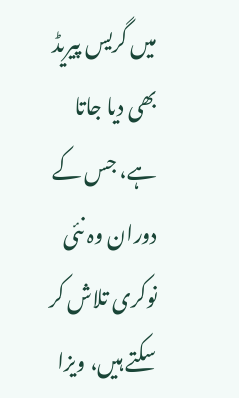میں گریس پیریڈ بھی دیا جاتا ہے، جس کے دوران وہ نئی نوکری تلاش کر سکتے ہیں، ویزا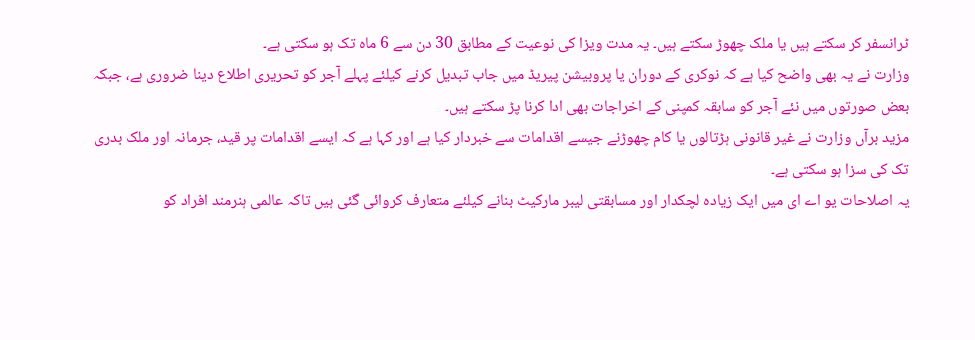ٹرانسفر کر سکتے ہیں یا ملک چھوڑ سکتے ہیں۔ یہ مدت ویزا کی نوعیت کے مطابق 30 دن سے 6 ماہ تک ہو سکتی ہے۔
وزارت نے یہ بھی واضح کیا ہے کہ نوکری کے دوران یا پروبیشن پیریڈ میں جاب تبدیل کرنے کیلئے پہلے آجر کو تحریری اطلاع دینا ضروری ہے، جبکہ بعض صورتوں میں نئے آجر کو سابقہ کمپنی کے اخراجات بھی ادا کرنا پڑ سکتے ہیں۔
مزید برآں وزارت نے غیر قانونی ہڑتالوں یا کام چھوڑنے جیسے اقدامات سے خبردار کیا ہے اور کہا ہے کہ ایسے اقدامات پر قید، جرمانہ اور ملک بدری تک کی سزا ہو سکتی ہے۔
یہ اصلاحات یو اے ای میں ایک زیادہ لچکدار اور مسابقتی لیبر مارکیٹ بنانے کیلئے متعارف کروائی گئی ہیں تاکہ عالمی ہنرمند افراد کو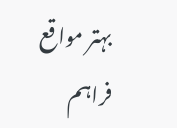بہتر مواقع فراہم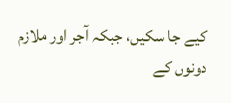کیے جا سکیں، جبکہ آجر اور ملازم دونوں کے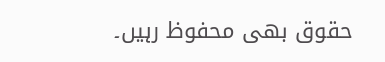حقوق بھی محفوظ رہیں۔